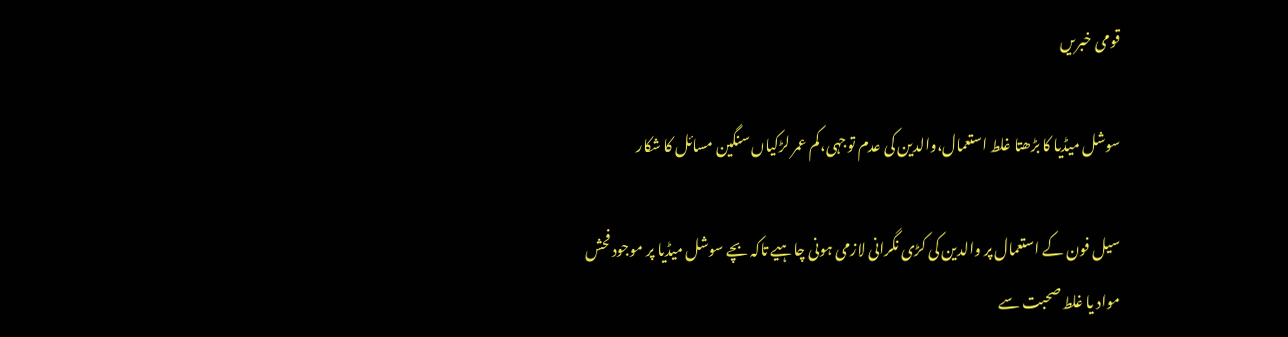قومی خبریں

سوشل میڈیا کا بڑھتا غلط استعمال،والدین کی عدم توجہی،کم عمر لڑکیاں سنگین مسائل کا شکار

سیل فون کے استعمال پر والدین کی کڑی نگرانی لازمی ہونی چاہیے تاکہ بچے سوشل میڈیا پر موجود فحش مواد یا غلط صحبت سے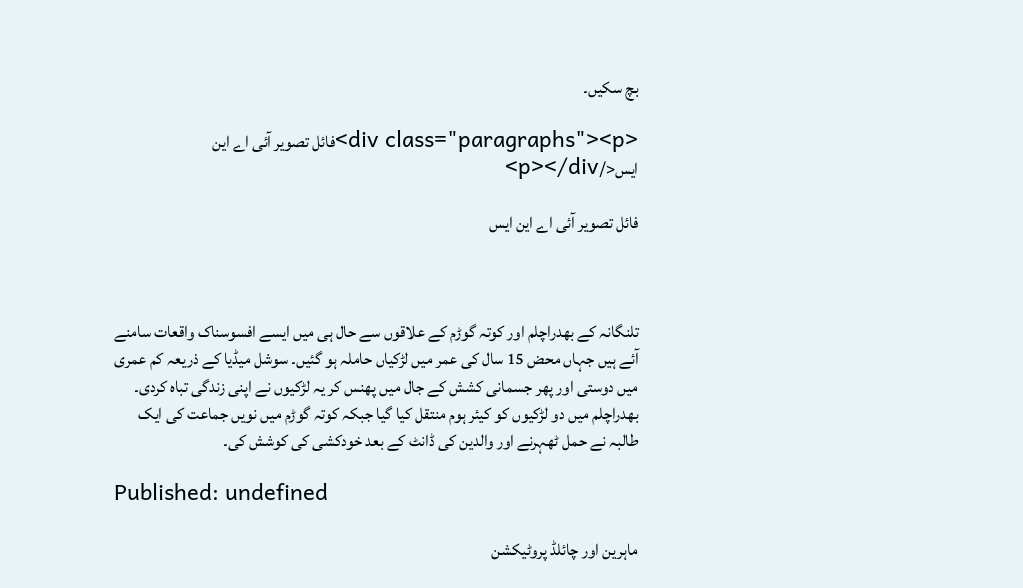بچ سکیں۔

<div class="paragraphs"><p>فائل تصویر آئی اے این ایس</p></div>

فائل تصویر آئی اے این ایس



تلنگانہ کے بھدراچلم اور کوتہ گوڑم کے علاقوں سے حال ہی میں ایسے افسوسناک واقعات سامنے آئے ہیں جہاں محض 15 سال کی عمر میں لڑکیاں حاملہ ہو گئیں۔ سوشل میڈیا کے ذریعہ کم عمری میں دوستی اور پھر جسمانی کشش کے جال میں پھنس کر یہ لڑکیوں نے اپنی زندگی تباہ کردی۔ بھدراچلم میں دو لڑکیوں کو کیئر ہوم منتقل کیا گیا جبکہ کوتہ گوڑم میں نویں جماعت کی ایک طالبہ نے حمل ٹھہرنے اور والدین کی ڈانٹ کے بعد خودکشی کی کوشش کی۔

Published: undefined

ماہرین اور چائلڈ پروٹیکشن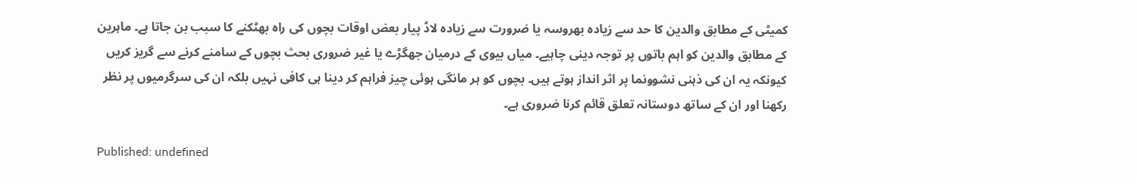کمیٹی کے مطابق والدین کا حد سے زیادہ بھروسہ یا ضرورت سے زیادہ لاڈ پیار بعض اوقات بچوں کی راہ بھٹکنے کا سبب بن جاتا ہے۔ ماہرین کے مطابق والدین کو اہم باتوں پر توجہ دینی چاہیے۔ میاں بیوی کے درمیان جھگڑے یا غیر ضروری بحث بچوں کے سامنے کرنے سے گریز کریں کیونکہ یہ ان کی ذہنی نشوونما پر اثر انداز ہوتے ہیں۔ بچوں کو ہر مانگی ہوئی چیز فراہم کر دینا ہی کافی نہیں بلکہ ان کی سرگرمیوں پر نظر رکھنا اور ان کے ساتھ دوستانہ تعلق قائم کرنا ضروری ہے۔

Published: undefined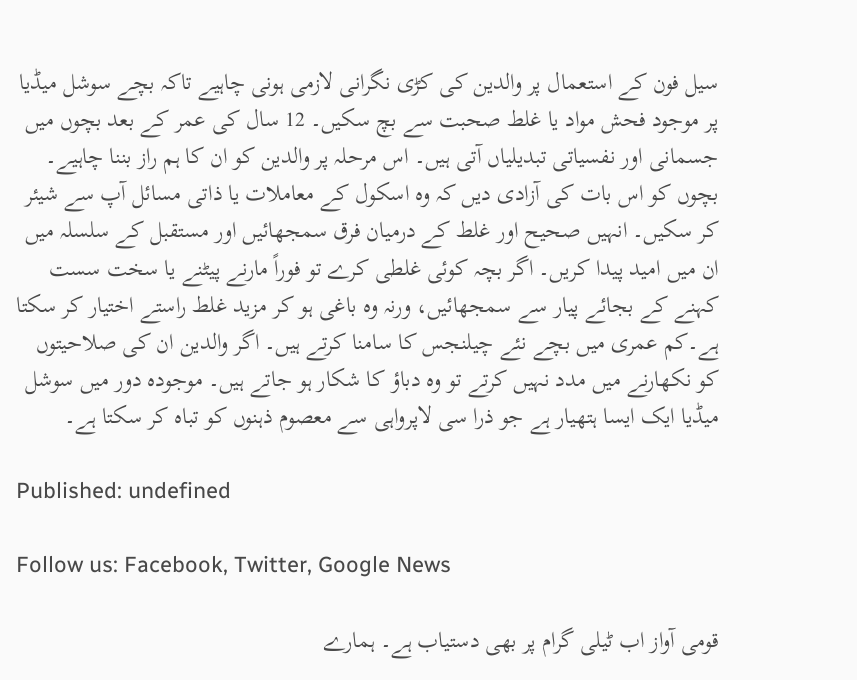سیل فون کے استعمال پر والدین کی کڑی نگرانی لازمی ہونی چاہیے تاکہ بچے سوشل میڈیا پر موجود فحش مواد یا غلط صحبت سے بچ سکیں۔ 12 سال کی عمر کے بعد بچوں میں جسمانی اور نفسیاتی تبدیلیاں آتی ہیں۔ اس مرحلہ پر والدین کو ان کا ہم راز بننا چاہیے۔ بچوں کو اس بات کی آزادی دیں کہ وہ اسکول کے معاملات یا ذاتی مسائل آپ سے شیئر کر سکیں۔ انہیں صحیح اور غلط کے درمیان فرق سمجھائیں اور مستقبل کے سلسلہ میں ان میں امید پیدا کریں۔ اگر بچہ کوئی غلطی کرے تو فوراً مارنے پیٹنے یا سخت سست کہنے کے بجائے پیار سے سمجھائیں، ورنہ وہ باغی ہو کر مزید غلط راستے اختیار کر سکتا ہے۔کم عمری میں بچے نئے چیلنجس کا سامنا کرتے ہیں۔ اگر والدین ان کی صلاحیتوں کو نکھارنے میں مدد نہیں کرتے تو وہ دباؤ کا شکار ہو جاتے ہیں۔ موجودہ دور میں سوشل میڈیا ایک ایسا ہتھیار ہے جو ذرا سی لاپرواہی سے معصوم ذہنوں کو تباہ کر سکتا ہے۔

Published: undefined

Follow us: Facebook, Twitter, Google News

قومی آواز اب ٹیلی گرام پر بھی دستیاب ہے۔ ہمارے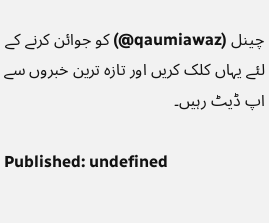چینل (qaumiawaz@) کو جوائن کرنے کے لئے یہاں کلک کریں اور تازہ ترین خبروں سے اپ ڈیٹ رہیں۔

Published: undefined